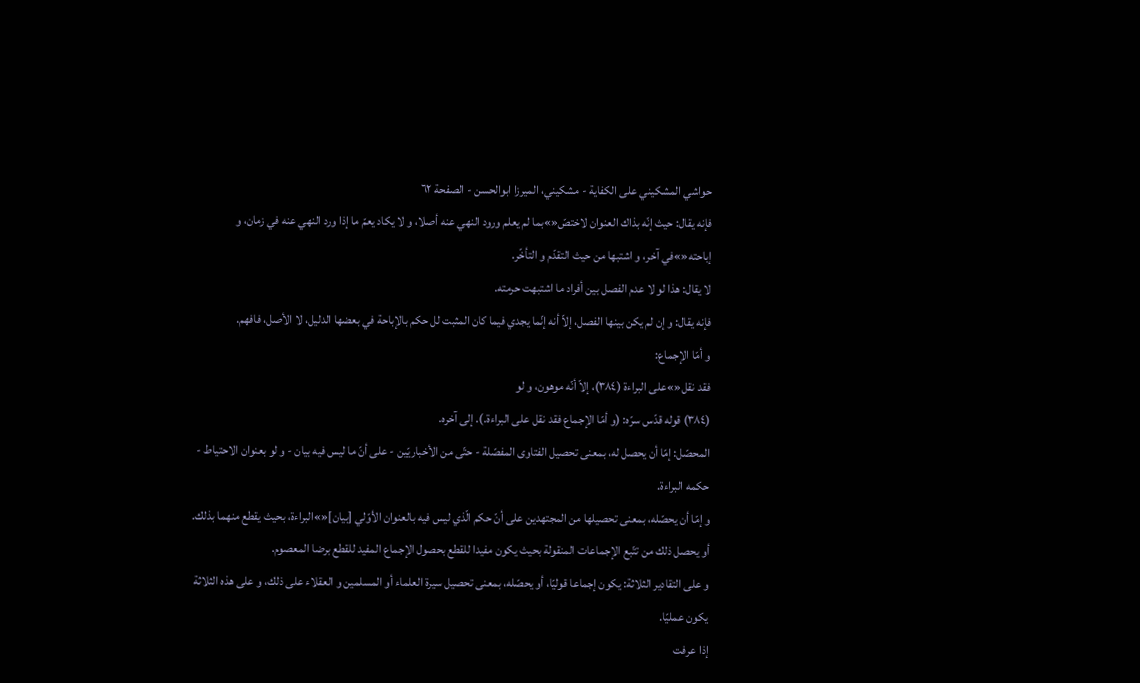حواشي المشكيني علی الكفاية - مشکیني، الميرزا ابوالحسن - الصفحة ٦٢
فإنه يقال: حيث إنّه بذاك العنوان لاختصّ«»بما لم يعلم ورود النهي عنه أصلا، و لا يكاد يعمّ ما إذا ورد النهي عنه في زمان، و إباحته«»في آخر، و اشتبها من حيث التقدّم و التأخّر.
لا يقال: هذا لو لا عدم الفصل بين أفراد ما اشتبهت حرمته.
فإنه يقال: و إن لم يكن بينها الفصل، إلاّ أنه إنّما يجدي فيما كان المثبت لل حكم بالإباحة في بعضها الدليل، لا الأصل، فافهم.
و أمّا الإجماع:
فقد نقل«»على البراءة (٣٨٤)، إلاّ أنّه موهون، و لو
(٣٨٤) قوله قدّس سرّه: (و أمّا الإجماع فقد نقل على البراءة.). إلى آخره.
المحصّل: إمّا أن يحصل له، بمعنى تحصيل الفتاوى المفصّلة - حتّى من الأخباريّين - على أنّ ما ليس فيه بيان - و لو بعنوان الاحتياط - حكمه البراءة.
و إمّا أن يحصّله، بمعنى تحصيلها من المجتهدين على أنّ حكم الّذي ليس فيه بالعنوان الأوّلي [بيان]«»البراءة، بحيث يقطع منهما بذلك.
أو يحصل ذلك من تتّبع الإجماعات المنقولة بحيث يكون مفيدا للقطع بحصول الإجماع المفيد للقطع برضا المعصوم.
و على التقادير الثلاثة: يكون إجماعا قوليّا، أو يحصّله، بمعنى تحصيل سيرة العلماء أو المسلمين و العقلاء على ذلك، و على هذه الثلاثة يكون عمليّا.
إذا عرفت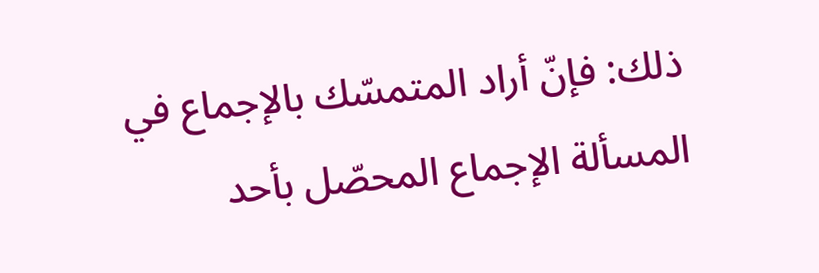ذلك: فإنّ أراد المتمسّك بالإجماع في المسألة الإجماع المحصّل بأحد